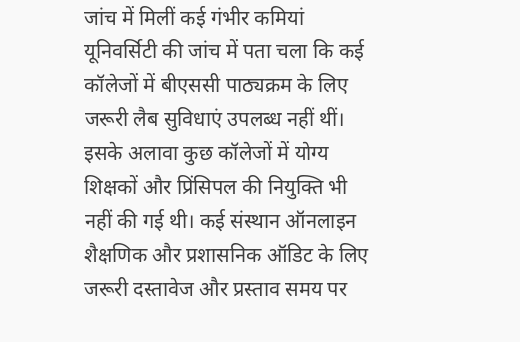जांच में मिलीं कई गंभीर कमियां
यूनिवर्सिटी की जांच में पता चला कि कई कॉलेजों में बीएससी पाठ्यक्रम के लिए जरूरी लैब सुविधाएं उपलब्ध नहीं थीं। इसके अलावा कुछ कॉलेजों में योग्य शिक्षकों और प्रिंसिपल की नियुक्ति भी नहीं की गई थी। कई संस्थान ऑनलाइन शैक्षणिक और प्रशासनिक ऑडिट के लिए जरूरी दस्तावेज और प्रस्ताव समय पर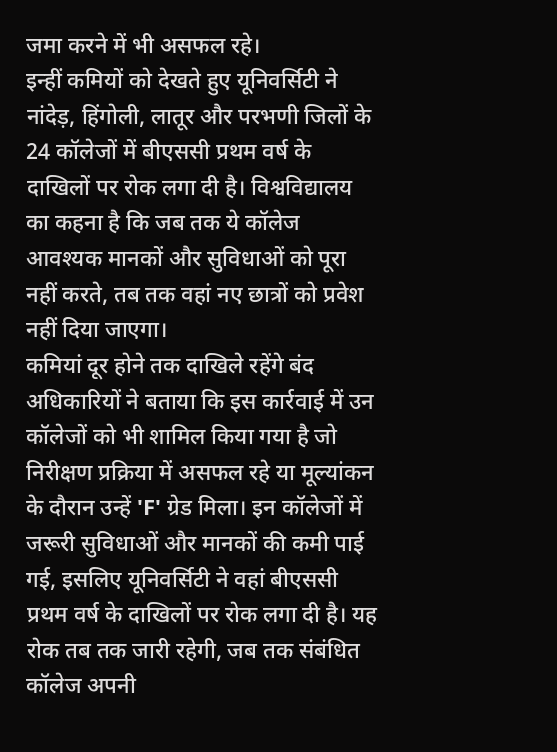जमा करने में भी असफल रहे।
इन्हीं कमियों को देखते हुए यूनिवर्सिटी ने नांदेड़, हिंगोली, लातूर और परभणी जिलों के 24 कॉलेजों में बीएससी प्रथम वर्ष के दाखिलों पर रोक लगा दी है। विश्वविद्यालय का कहना है कि जब तक ये कॉलेज आवश्यक मानकों और सुविधाओं को पूरा नहीं करते, तब तक वहां नए छात्रों को प्रवेश नहीं दिया जाएगा।
कमियां दूर होने तक दाखिले रहेंगे बंद
अधिकारियों ने बताया कि इस कार्रवाई में उन कॉलेजों को भी शामिल किया गया है जो निरीक्षण प्रक्रिया में असफल रहे या मूल्यांकन के दौरान उन्हें 'F' ग्रेड मिला। इन कॉलेजों में जरूरी सुविधाओं और मानकों की कमी पाई गई, इसलिए यूनिवर्सिटी ने वहां बीएससी प्रथम वर्ष के दाखिलों पर रोक लगा दी है। यह रोक तब तक जारी रहेगी, जब तक संबंधित कॉलेज अपनी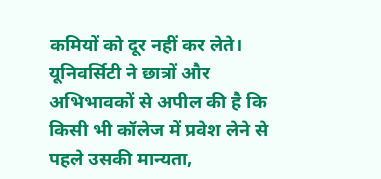कमियों को दूर नहीं कर लेते।
यूनिवर्सिटी ने छात्रों और अभिभावकों से अपील की है कि किसी भी कॉलेज में प्रवेश लेने से पहले उसकी मान्यता,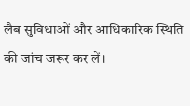लैब सुविधाओं और आधिकारिक स्थिति की जांच जरूर कर लें।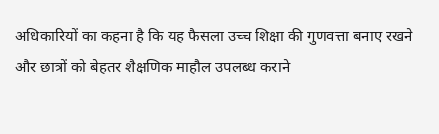अधिकारियों का कहना है कि यह फैसला उच्च शिक्षा की गुणवत्ता बनाए रखने और छात्रों को बेहतर शैक्षणिक माहौल उपलब्ध कराने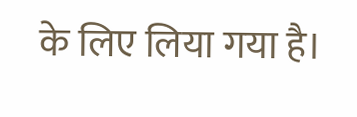के लिए लिया गया है।